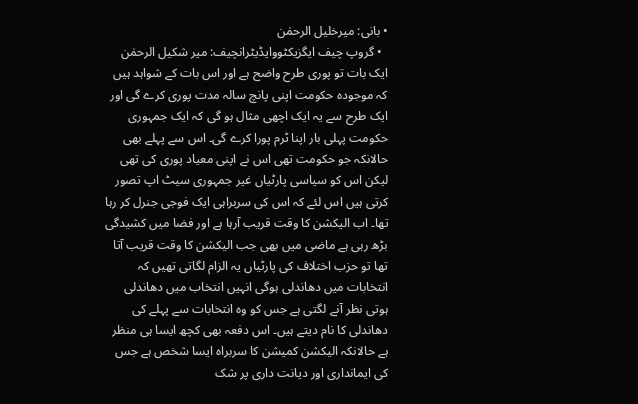• بانی: میرخلیل الرحمٰن
  • گروپ چیف ایگزیکٹووایڈیٹرانچیف: میر شکیل الرحمٰن
ایک بات تو پوری طرح واضح ہے اور اس بات کے شواہد ہیں کہ موجودہ حکومت اپنی پانچ سالہ مدت پوری کرے گی اور ایک طرح سے یہ ایک اچھی مثال ہو گی کہ ایک جمہوری حکومت پہلی بار اپنا ٹرم پورا کرے گی۔ اس سے پہلے بھی حالانکہ جو حکومت تھی اس نے اپنی معیاد پوری کی تھی لیکن اس کو سیاسی پارٹیاں غیر جمہوری سیٹ اپ تصور کرتی ہیں اس لئے کہ اس کی سربراہی ایک فوجی جنرل کر رہا تھا۔ اب الیکشن کا وقت قریب آرہا ہے اور فضا میں کشیدگی بڑھ رہی ہے ماضی میں بھی جب الیکشن کا وقت قریب آتا تھا تو حزب اختلاف کی پارٹیاں یہ الزام لگاتی تھیں کہ انتخابات میں دھاندلی ہوگی انہیں انتخاب میں دھاندلی ہوتی نظر آنے لگتی ہے جس کو وہ انتخابات سے پہلے کی دھاندلی کا نام دیتے ہیں۔ اس دفعہ بھی کچھ ایسا ہی منظر ہے حالانکہ الیکشن کمیشن کا سربراہ ایسا شخص ہے جس کی ایمانداری اور دیانت داری پر شک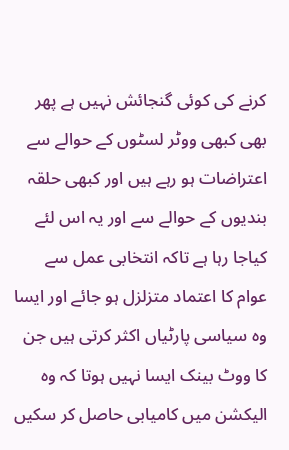کرنے کی کوئی گنجائش نہیں ہے پھر بھی کبھی ووٹر لسٹوں کے حوالے سے اعتراضات ہو رہے ہیں اور کبھی حلقہ بندیوں کے حوالے سے اور یہ اس لئے کیاجا رہا ہے تاکہ انتخابی عمل سے عوام کا اعتماد متزلزل ہو جائے اور ایسا وہ سیاسی پارٹیاں اکثر کرتی ہیں جن کا ووٹ بینک ایسا نہیں ہوتا کہ وہ الیکشن میں کامیابی حاصل کر سکیں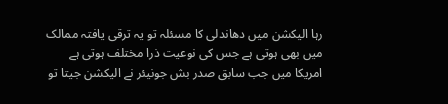رہا الیکشن میں دھاندلی کا مسئلہ تو یہ ترقی یافتہ ممالک میں بھی ہوتی ہے جس کی نوعیت ذرا مختلف ہوتی ہے امریکا میں جب سابق صدر بش جونیئر نے الیکشن جیتا تو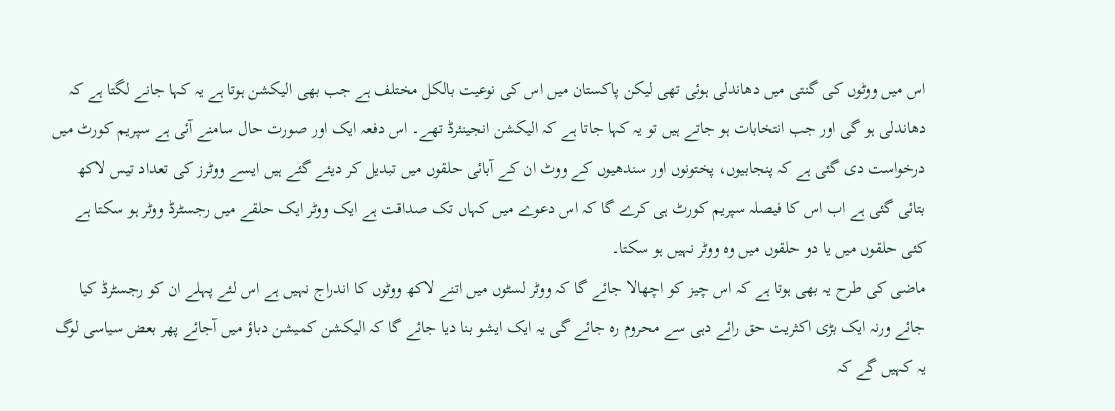اس میں ووٹوں کی گنتی میں دھاندلی ہوئی تھی لیکن پاکستان میں اس کی نوعیت بالکل مختلف ہے جب بھی الیکشن ہوتا ہے یہ کہا جانے لگتا ہے کہ دھاندلی ہو گی اور جب انتخابات ہو جاتے ہیں تو یہ کہا جاتا ہے کہ الیکشن انجینئرڈ تھے۔ اس دفعہ ایک اور صورت حال سامنے آئی ہے سپریم کورٹ میں درخواست دی گئی ہے کہ پنجابیوں، پختونوں اور سندھیوں کے ووٹ ان کے آبائی حلقوں میں تبدیل کر دیئے گئے ہیں ایسے ووٹرز کی تعداد تیس لاکھ بتائی گئی ہے اب اس کا فیصلہ سپریم کورٹ ہی کرے گا کہ اس دعوے میں کہاں تک صداقت ہے ایک ووٹر ایک حلقے میں رجسٹرڈ ووٹر ہو سکتا ہے کئی حلقوں میں یا دو حلقوں میں وہ ووٹر نہیں ہو سکتا۔
ماضی کی طرح یہ بھی ہوتا ہے کہ اس چیز کو اچھالا جائے گا کہ ووٹر لسٹوں میں اتنے لاکھ ووٹوں کا اندراج نہیں ہے اس لئے پہلے ان کو رجسٹرڈ کیا جائے ورنہ ایک بڑی اکثریت حق رائے دہی سے محروم رہ جائے گی یہ ایک ایشو بنا دیا جائے گا کہ الیکشن کمیشن دباؤ میں آجائے پھر بعض سیاسی لوگ یہ کہیں گے کہ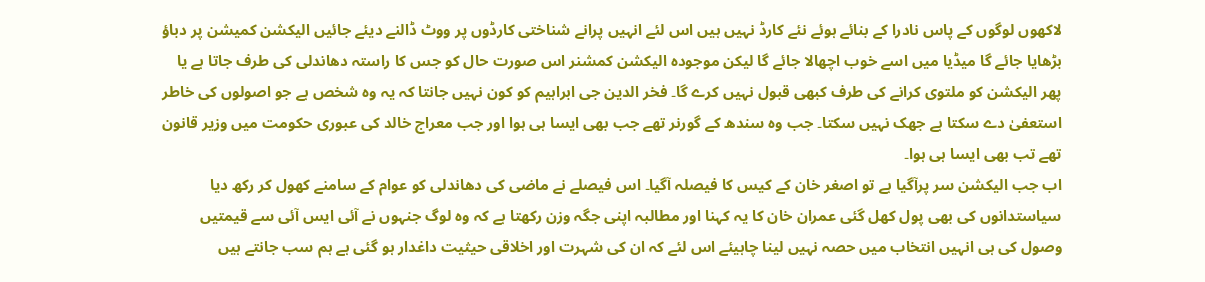لاکھوں لوگوں کے پاس نادرا کے بنائے ہوئے نئے کارڈ نہیں ہیں اس لئے انہیں پرانے شناختی کارڈوں پر ووٹ ڈالنے دیئے جائیں الیکشن کمیشن پر دباؤ بڑھایا جائے گا میڈیا میں اسے خوب اچھالا جائے گا لیکن موجودہ الیکشن کمشنر اس صورت حال کو جس کا راستہ دھاندلی کی طرف جاتا ہے یا پھر الیکشن کو ملتوی کرانے کی طرف کبھی قبول نہیں کرے گا۔ فخر الدین جی ابراہیم کو کون نہیں جانتا کہ یہ وہ شخص ہے جو اصولوں کی خاطر استعفیٰ دے سکتا ہے جھک نہیں سکتا۔ جب وہ سندھ کے گورنر تھے جب بھی ایسا ہی ہوا اور جب معراج خالد کی عبوری حکومت میں وزیر قانون تھے تب بھی ایسا ہی ہوا۔
اب جب الیکشن سر پرآگیا ہے تو اصغر خان کے کیس کا فیصلہ آگیا۔ اس فیصلے نے ماضی کی دھاندلی کو عوام کے سامنے کھول کر رکھ دیا سیاستدانوں کی بھی پول کھل گئی عمران خان کا یہ کہنا اور مطالبہ اپنی جگہ وزن رکھتا ہے کہ وہ لوگ جنہوں نے آئی ایس آئی سے قیمتیں وصول کی ہی انہیں انتخاب میں حصہ نہیں لینا چاہیئے اس لئے کہ ان کی شہرت اور اخلاقی حیثیت داغدار ہو گئی ہے ہم سب جانتے ہیں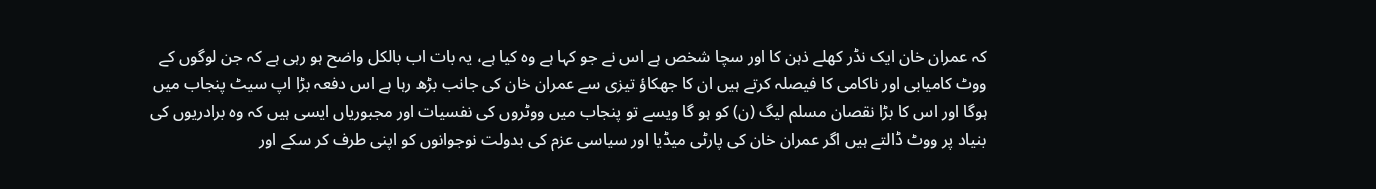کہ عمران خان ایک نڈر کھلے ذہن کا اور سچا شخص ہے اس نے جو کہا ہے وہ کیا ہے، یہ بات اب بالکل واضح ہو رہی ہے کہ جن لوگوں کے ووٹ کامیابی اور ناکامی کا فیصلہ کرتے ہیں ان کا جھکاؤ تیزی سے عمران خان کی جانب بڑھ رہا ہے اس دفعہ بڑا اپ سیٹ پنجاب میں ہوگا اور اس کا بڑا نقصان مسلم لیگ (ن) کو ہو گا ویسے تو پنجاب میں ووٹروں کی نفسیات اور مجبوریاں ایسی ہیں کہ وہ برادریوں کی بنیاد پر ووٹ ڈالتے ہیں اگر عمران خان کی پارٹی میڈیا اور سیاسی عزم کی بدولت نوجوانوں کو اپنی طرف کر سکے اور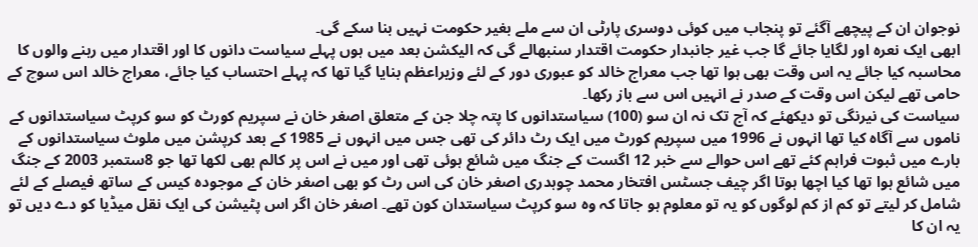نوجوان ان کے پیچھے آگئے تو پنجاب میں کوئی دوسری پارٹی ان سے ملے بغیر حکومت نہیں بنا سکے گی۔
ابھی ایک نعرہ اور لگایا جائے گا جب غیر جانبدار حکومت اقتدار سنبھالے گی کہ الیکشن بعد میں ہوں پہلے سیاست دانوں کا اور اقتدار میں رہنے والوں کا محاسبہ کیا جائے یہ اس وقت بھی ہوا تھا جب معراج خالد کو عبوری دور کے لئے وزیراعظم بنایا گیا تھا کہ پہلے احتساب کیا جائے، معراج خالد اس سوچ کے حامی تھے لیکن اس وقت کے صدر نے انہیں اس سے باز رکھا۔
سیاست کی نیرنگی تو دیکھئے کہ آج تک نہ ان سو (100) سیاستدانوں کا پتہ چلا جن کے متعلق اصغر خان نے سپریم کورٹ کو سو کرپٹ سیاستدانوں کے ناموں سے آگاہ کیا تھا انہوں نے 1996 میں سپریم کورٹ میں ایک رٹ دائر کی تھی جس میں انہوں نے 1985 کے بعد کرپشن میں ملوث سیاستدانوں کے بارے میں ثبوت فراہم کئے تھے اس حوالے سے خبر 12 اگست کے جنگ میں شائع ہوئی تھی اور میں نے اس پر کالم بھی لکھا تھا جو 8ستمبر 2003 کے جنگ میں شائع ہوا تھا کیا اچھا ہوتا اگر چیف جسٹس افتخار محمد چوہدری اصغر خان کی اس رٹ کو بھی اصغر خان کے موجودہ کیس کے ساتھ فیصلے کے لئے شامل کر لیتے تو کم از کم لوگوں کو یہ تو معلوم ہو جاتا کہ وہ سو کرپٹ سیاستدان کون تھے۔ اصغر خان اگر اس پٹیشن کی ایک نقل میڈیا کو دے دیں تو یہ ان کا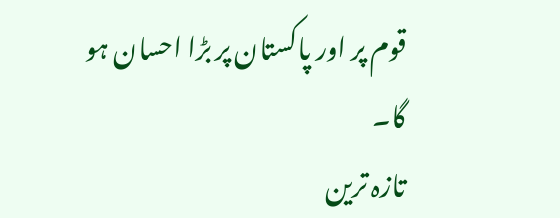قوم پر اور پاکستان پر بڑا احسان ہو گا۔
تازہ ترین